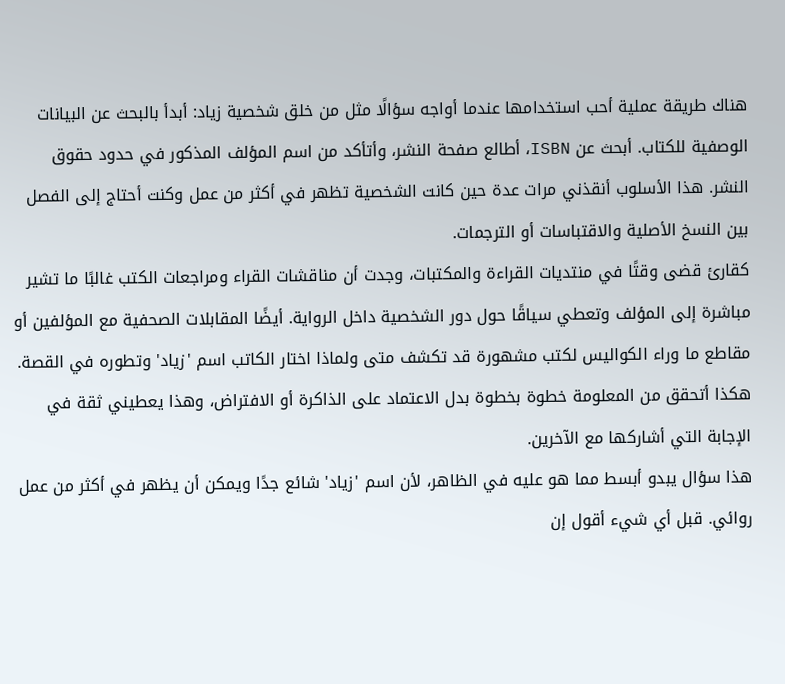هناك طريقة عملية أحب استخدامها عندما أواجه سؤالًا مثل من خلق شخصية زياد: أبدأ بالبحث عن البيانات الوصفية للكتاب. أبحث عن ISBN، أطالع صفحة النشر، وأتأكد من اسم المؤلف المذكور في حدود حقوق النشر. هذا الأسلوب أنقذني مرات عدة حين كانت الشخصية تظهر في أكثر من عمل وكنت أحتاج إلى الفصل بين النسخ الأصلية والاقتباسات أو الترجمات.
كقارئ قضى وقتًا في منتديات القراءة والمكتبات، وجدت أن مناقشات القراء ومراجعات الكتب غالبًا ما تشير مباشرة إلى المؤلف وتعطي سياقًا حول دور الشخصية داخل الرواية. أيضًا المقابلات الصحفية مع المؤلفين أو مقاطع ما وراء الكواليس لكتب مشهورة قد تكشف متى ولماذا اختار الكاتب اسم 'زياد' وتطوره في القصة. هكذا أتحقق من المعلومة خطوة بخطوة بدل الاعتماد على الذاكرة أو الافتراض، وهذا يعطيني ثقة في الإجابة التي أشاركها مع الآخرين.
هذا سؤال يبدو أبسط مما هو عليه في الظاهر، لأن اسم 'زياد' شائع جدًا ويمكن أن يظهر في أكثر من عمل روائي. قبل أي شيء أقول إن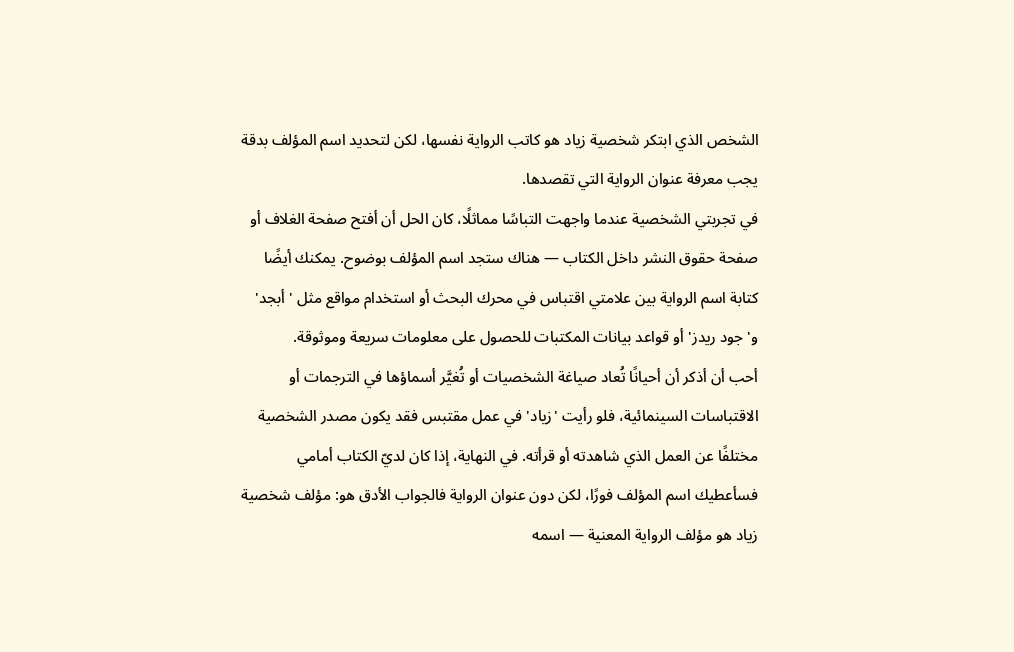الشخص الذي ابتكر شخصية زياد هو كاتب الرواية نفسها، لكن لتحديد اسم المؤلف بدقة يجب معرفة عنوان الرواية التي تقصدها.
في تجربتي الشخصية عندما واجهت التباسًا مماثلًا، كان الحل أن أفتح صفحة الغلاف أو صفحة حقوق النشر داخل الكتاب — هناك ستجد اسم المؤلف بوضوح. يمكنك أيضًا كتابة اسم الرواية بين علامتي اقتباس في محرك البحث أو استخدام مواقع مثل 'أبجد' و'جود ريدز' أو قواعد بيانات المكتبات للحصول على معلومات سريعة وموثوقة.
أحب أن أذكر أن أحيانًا تُعاد صياغة الشخصيات أو تُغيَّر أسماؤها في الترجمات أو الاقتباسات السينمائية، فلو رأيت 'زياد' في عمل مقتبس فقد يكون مصدر الشخصية مختلفًا عن العمل الذي شاهدته أو قرأته. في النهاية، إذا كان لديّ الكتاب أمامي فسأعطيك اسم المؤلف فورًا، لكن دون عنوان الرواية فالجواب الأدق هو: مؤلف شخصية زياد هو مؤلف الرواية المعنية — اسمه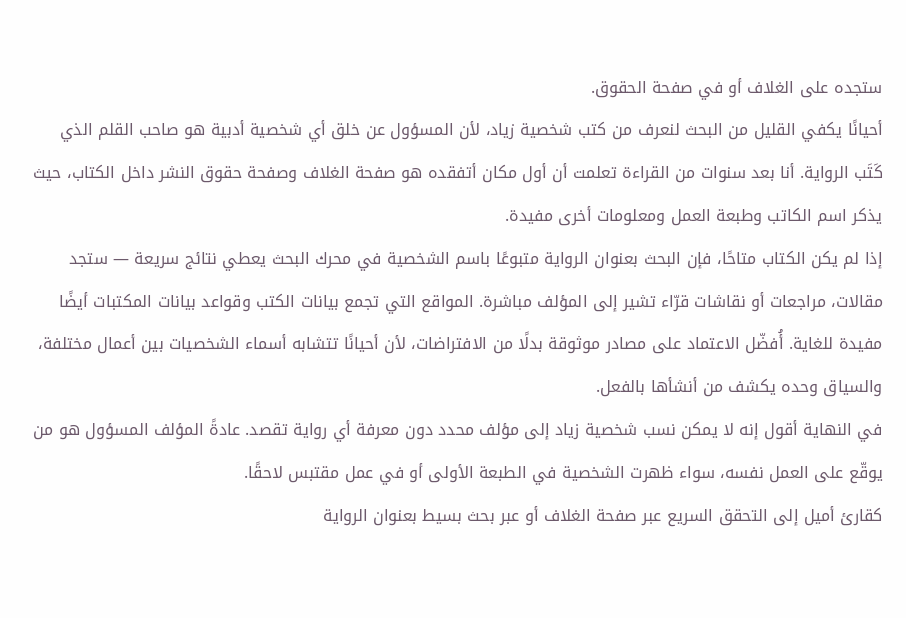ستجده على الغلاف أو في صفحة الحقوق.
أحيانًا يكفي القليل من البحث لنعرف من كتب شخصية زياد، لأن المسؤول عن خلق أي شخصية أدبية هو صاحب القلم الذي كَتَب الرواية. أنا بعد سنوات من القراءة تعلمت أن أول مكان أتفقده هو صفحة الغلاف وصفحة حقوق النشر داخل الكتاب، حيث يذكر اسم الكاتب وطبعة العمل ومعلومات أخرى مفيدة.
إذا لم يكن الكتاب متاحًا، فإن البحث بعنوان الرواية متبوعًا باسم الشخصية في محرك البحث يعطي نتائج سريعة — ستجد مقالات، مراجعات أو نقاشات قرّاء تشير إلى المؤلف مباشرة. المواقع التي تجمع بيانات الكتب وقواعد بيانات المكتبات أيضًا مفيدة للغاية. أُفضّل الاعتماد على مصادر موثوقة بدلًا من الافتراضات، لأن أحيانًا تتشابه أسماء الشخصيات بين أعمال مختلفة، والسياق وحده يكشف من أنشأها بالفعل.
في النهاية أقول إنه لا يمكن نسب شخصية زياد إلى مؤلف محدد دون معرفة أي رواية تقصد. عادةً المؤلف المسؤول هو من يوقّع على العمل نفسه، سواء ظهرت الشخصية في الطبعة الأولى أو في عمل مقتبس لاحقًا.
كقارئ أميل إلى التحقق السريع عبر صفحة الغلاف أو عبر بحث بسيط بعنوان الرواية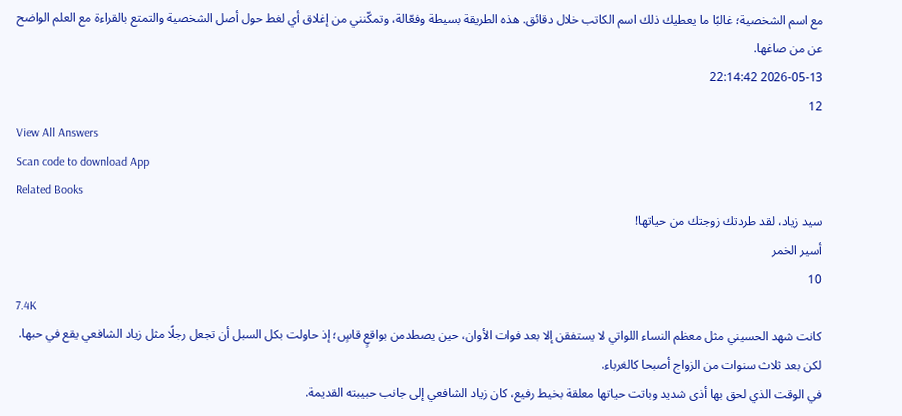مع اسم الشخصية؛ غالبًا ما يعطيك ذلك اسم الكاتب خلال دقائق. هذه الطريقة بسيطة وفعّالة، وتمكّنني من إغلاق أي لغط حول أصل الشخصية والتمتع بالقراءة مع العلم الواضح عن من صاغها.
2026-05-13 22:14:42
12
View All Answers
Scan code to download App
Related Books
سيد زياد، لقد طردتك زوجتك من حياتها!
أسير الخمر
10
7.4K
كانت شهد الحسيني مثل معظم النساء اللواتي لا يستفقن إلا بعد فوات الأوان، حين يصطدمن بواقعٍ قاسٍ؛ إذ حاولت بكل السبل أن تجعل رجلًا مثل زياد الشافعي يقع في حبها.
لكن بعد ثلاث سنوات من الزواج أصبحا كالغرباء.
في الوقت الذي لحق بها أذى شديد وباتت حياتها معلقة بخيط رفيع، كان زياد الشافعي إلى جانب حبيبته القديمة.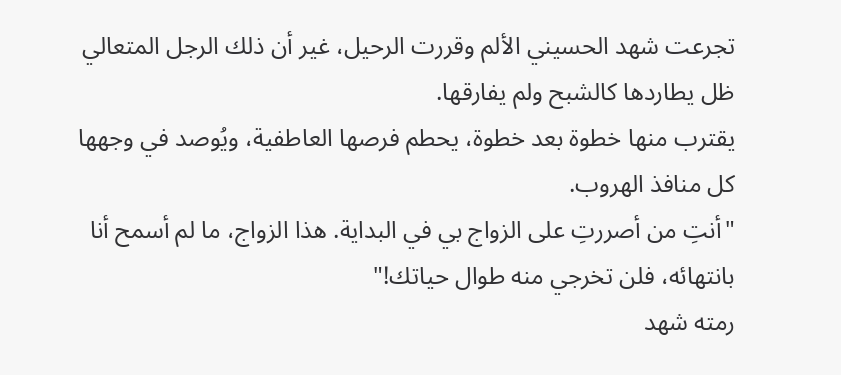تجرعت شهد الحسيني الألم وقررت الرحيل، غير أن ذلك الرجل المتعالي ظل يطاردها كالشبح ولم يفارقها.
يقترب منها خطوة بعد خطوة، يحطم فرصها العاطفية، ويُوصد في وجهها كل منافذ الهروب.
"أنتِ من أصررتِ على الزواج بي في البداية. هذا الزواج، ما لم أسمح أنا بانتهائه، فلن تخرجي منه طوال حياتك!"
رمته شهد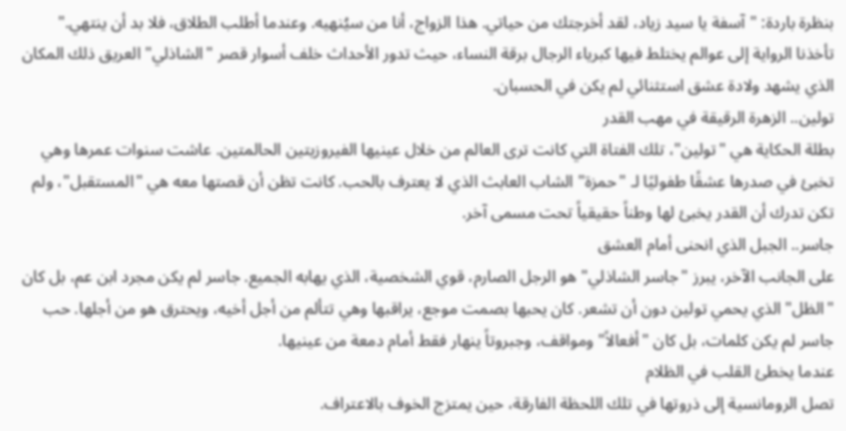بنظرة باردة: "آسفة يا سيد زياد، لقد أخرجتك من حياتي. هذا الزواج، أنا من سيُنهيه. وعندما أطلب الطلاق، فلا بد أن ينتهي."
تأخذنا الرواية إلى عوالم يختلط فيها كبرياء الرجال برقة النساء، حيث تدور الأحداث خلف أسوار قصر "الشاذلي" العريق ذلك المكان الذي يشهد ولادة عشق استثنائي لم يكن في الحسبان.
تولين.. الزهرة الرقيقة في مهب القدر
بطلة الحكاية هي "تولين"، تلك الفتاة التي كانت ترى العالم من خلال عينيها الفيروزيتين الحالمتين. عاشت سنوات عمرها وهي تخبئ في صدرها عشقًا طفوليًا لـ "حمزة" الشاب العابث الذي لا يعترف بالحب. كانت تظن أن قصتها معه هي "المستقبل"، ولم تكن تدرك أن القدر يخبئ لها وطناً حقيقياً تحت مسمى آخر.
جاسر.. الجبل الذي انحنى أمام العشق
على الجانب الآخر، يبرز "جاسر الشاذلي" هو الرجل الصارم، قوي الشخصية، الذي يهابه الجميع. جاسر لم يكن مجرد ابن عم، بل كان "الظل" الذي يحمي تولين دون أن تشعر. كان يحبها بصمت موجع، يراقبها وهي تتألم من أجل أخيه، ويحترق هو من أجلها. حب جاسر لم يكن كلمات، بل كان "أفعالاً" ومواقف، وجبروتاً ينهار فقط أمام دمعة من عينيها.
عندما يخطئ القلب في الظلام
تصل الرومانسية إلى ذروتها في تلك اللحظة الفارقة، حين يمتزج الخوف بالاعتراف.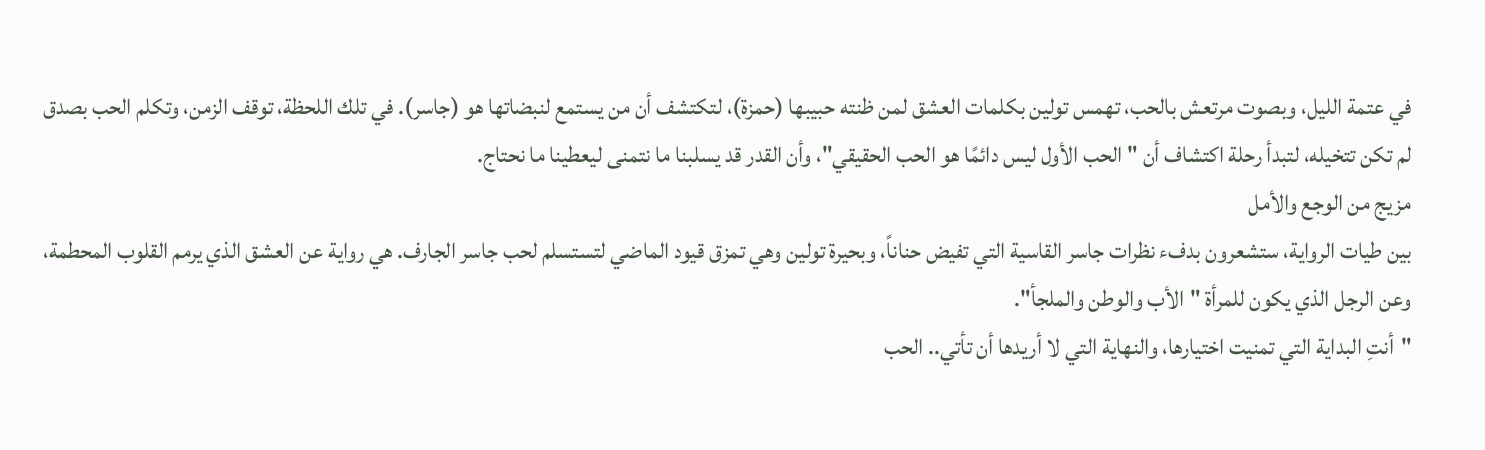في عتمة الليل، وبصوت مرتعش بالحب، تهمس تولين بكلمات العشق لمن ظنته حبيبها (حمزة)، لتكتشف أن من يستمع لنبضاتها هو (جاسر). في تلك اللحظة، توقف الزمن، وتكلم الحب بصدق لم تكن تتخيله، لتبدأ رحلة اكتشاف أن "الحب الأول ليس دائمًا هو الحب الحقيقي"، وأن القدر قد يسلبنا ما نتمنى ليعطينا ما نحتاج.
مزيج من الوجع والأمل
بين طيات الرواية، ستشعرون بدفء نظرات جاسر القاسية التي تفيض حناناً، وبحيرة تولين وهي تمزق قيود الماضي لتستسلم لحب جاسر الجارف. هي رواية عن العشق الذي يرمم القلوب المحطمة، وعن الرجل الذي يكون للمرأة "الأب والوطن والملجأ".
"أنتِ البداية التي تمنيت اختيارها، والنهاية التي لا أريدها أن تأتي.. الحب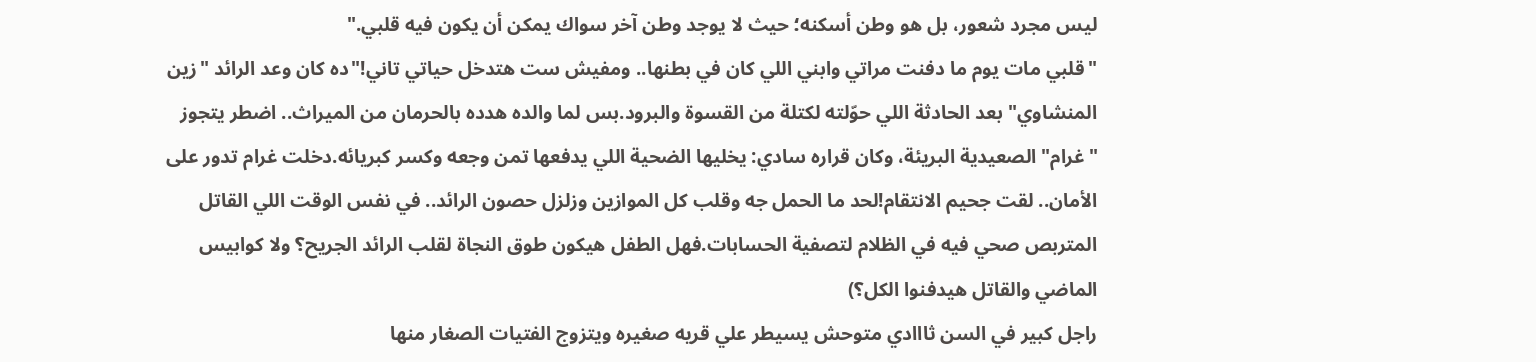ليس مجرد شعور، بل هو وطن أسكنه؛ حيث لا يوجد وطن آخر سواك يمكن أن يكون فيه قلبي."
"قلبي مات يوم ما دفنت مراتي وابني اللي كان في بطنها.. ومفيش ست هتدخل حياتي تاني!"ده كان وعد الرائد "زين المنشاوي" بعد الحادثة اللي حوّلته لكتلة من القسوة والبرود.بس لما والده هدده بالحرمان من الميراث.. اضطر يتجوز "غرام" الصعيدية البريئة، وكان قراره سادي: يخليها الضحية اللي يدفعها تمن وجعه وكسر كبريائه.دخلت غرام تدور على الأمان.. لقت جحيم الانتقام!لحد ما الحمل جه وقلب كل الموازين وزلزل حصون الرائد.. في نفس الوقت اللي القاتل المتربص صحي فيه في الظلام لتصفية الحسابات.فهل الطفل هيكون طوق النجاة لقلب الرائد الجريح؟ ولا كوابيس الماضي والقاتل هيدفنوا الكل؟)
راجل كبير في السن ثااادي متوحش يسيطر علي قريه صغيره ويتزوج الفتيات الصغار منها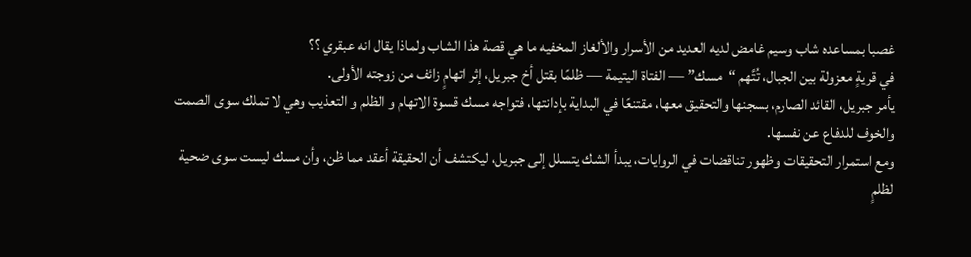غصبا بمساعده شاب وسيم غامض لديه العديد من الأسرار والألغاز المخفيه ما هي قصة هذا الشاب ولماذا يقال انه عبقري ؟؟
في قريةٍ معزولة بين الجبال، تُتَّهم “مسك” — الفتاة اليتيمة — ظلمًا بقتل أخ جبريل، إثر اتهامٍ زائف من زوجته الأولى.
يأمر جبريل، القائد الصارم، بسجنها والتحقيق معها، مقتنعًا في البداية بإدانتها، فتواجه مسك قسوة الاتهام و الظلم و التعذيب وهي لا تملك سوى الصمت والخوف للدفاع عن نفسها.
ومع استمرار التحقيقات وظهور تناقضات في الروايات، يبدأ الشك يتسلل إلى جبريل، ليكتشف أن الحقيقة أعقد مما ظن، وأن مسك ليست سوى ضحية لظلمٍ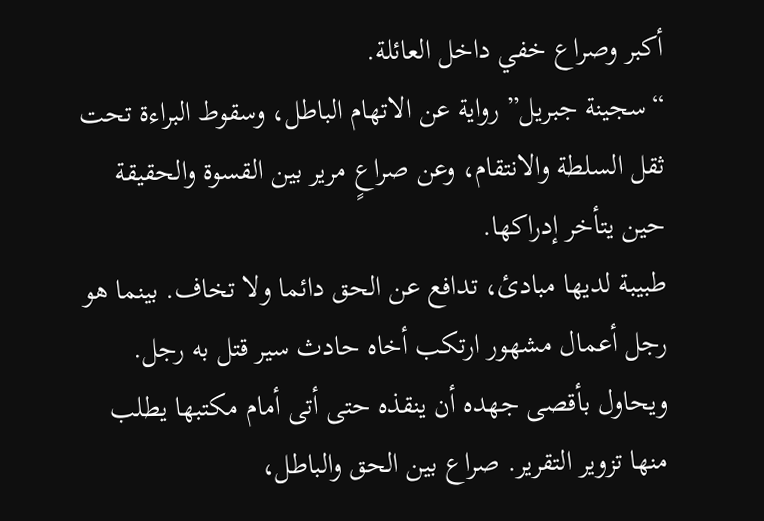أكبر وصراع خفي داخل العائلة.
“سجينة جبريل” رواية عن الاتهام الباطل، وسقوط البراءة تحت ثقل السلطة والانتقام، وعن صراعٍ مرير بين القسوة والحقيقة حين يتأخر إدراكها.
طبيبة لديها مبادئ، تدافع عن الحق دائما ولا تخاف. بينما هو رجل أعمال مشهور ارتكب أخاه حادث سير قتل به رجل. ويحاول بأقصى جهده أن ينقذه حتى أتى أمام مكتبها يطلب منها تزوير التقرير. صراع بين الحق والباطل،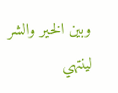وبين الخير والشر لينتهي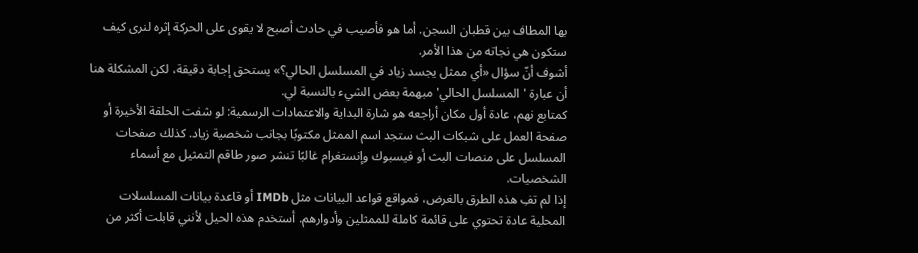بها المطاف بين قطبان السجن. أما هو فأصيب في حادث أصبح لا يقوى على الحركة إثره لنرى كيف ستكون هي نجاته من هذا الأمر.
أشوف أنّ سؤال «أي ممثل يجسد زياد في المسلسل الحالي؟» يستحق إجابة دقيقة، لكن المشكلة هنا أن عبارة 'المسلسل الحالي' مبهمة بعض الشيء بالنسبة لي.
كمتابع نهم، عادة أول مكان أراجعه هو شارة البداية والاعتمادات الرسمية: لو شفت الحلقة الأخيرة أو صفحة العمل على شبكات البث ستجد اسم الممثل مكتوبًا بجانب شخصية زياد. كذلك صفحات المسلسل على منصات البث أو فيسبوك وإنستغرام غالبًا تنشر صور طاقم التمثيل مع أسماء الشخصيات.
إذا لم تفِ هذه الطرق بالغرض، فمواقع قواعد البيانات مثل IMDb أو قاعدة بيانات المسلسلات المحلية عادة تحتوي على قائمة كاملة للممثلين وأدوارهم. أستخدم هذه الحيل لأنني قابلت أكثر من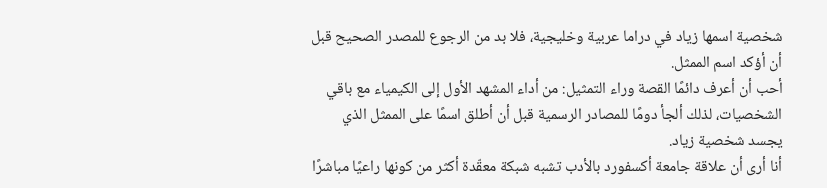شخصية اسمها زياد في دراما عربية وخليجية، فلا بد من الرجوع للمصدر الصحيح قبل أن أؤكد اسم الممثل.
أحب أن أعرف دائمًا القصة وراء التمثيل: من أداء المشهد الأول إلى الكيمياء مع باقي الشخصيات، لذلك ألجأ دومًا للمصادر الرسمية قبل أن أطلق اسمًا على الممثل الذي يجسد شخصية زياد.
أنا أرى أن علاقة جامعة أكسفورد بالأدب تشبه شبكة معقّدة أكثر من كونها راعيًا مباشرًا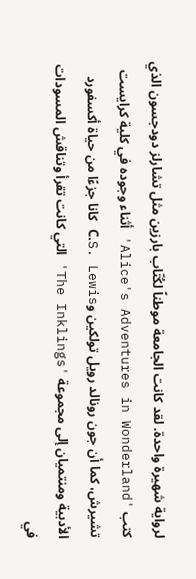لرواية شهيرة واحدة. لقد كانت الجامعة موطناً لكُتّاب بارزين مثل تشارلز دودجسون الذي كتب 'Alice's Adventures in Wonderland' أثناء وجوده في كلية كرايست تشيرش، كما أن جون رونالد رويل تولكين وC.S. Lewis كانا جزءًا من حياة أكسفورد الأدبية ومنتميان إلى مجموعة 'The Inklings' التي كانت تقرأ وتناقش المسودات في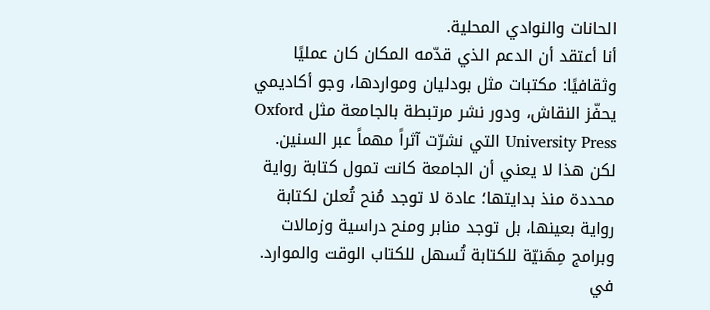الحانات والنوادي المحلية.
أنا أعتقد أن الدعم الذي قدّمه المكان كان عمليًا وثقافيًا: مكتبات مثل بودليان ومواردها، وجو أكاديمي يحفّز النقاش، ودور نشر مرتبطة بالجامعة مثل Oxford University Press التي نشرّت آثراً مهماً عبر السنين. لكن هذا لا يعني أن الجامعة كانت تمول كتابة رواية محددة منذ بدايتها؛ عادة لا توجد مُنح تُعلن لكتابة رواية بعينها، بل توجد منابر ومنح دراسية وزمالات وبرامج مِهَنيّة للكتابة تُسهل للكتاب الوقت والموارد.
في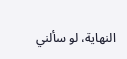النهاية، لو سألني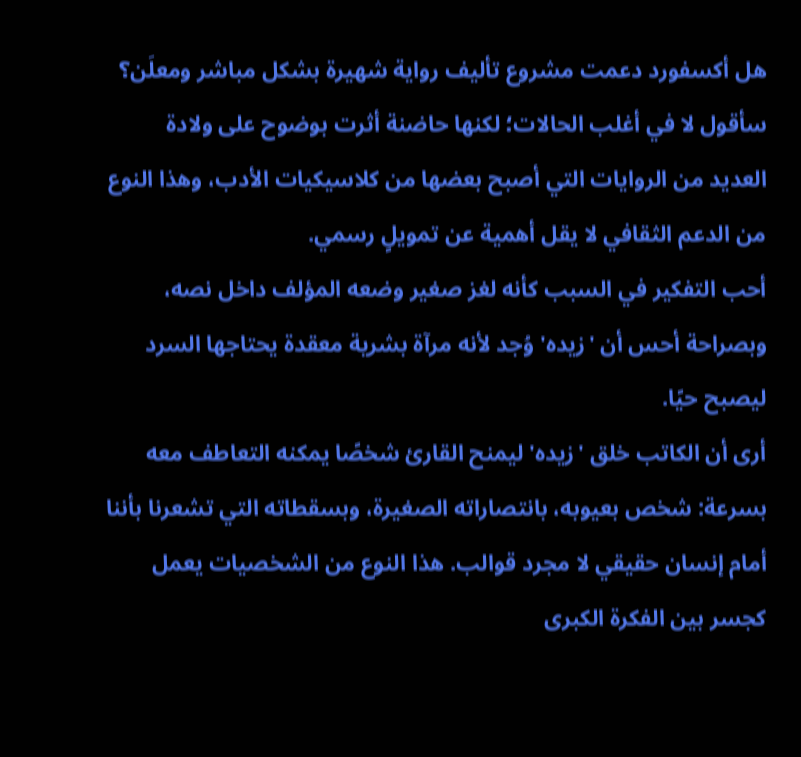هل أكسفورد دعمت مشروع تأليف رواية شهيرة بشكل مباشر ومعلَن؟ سأقول لا في أغلب الحالات؛ لكنها حاضنة أثرت بوضوح على ولادة العديد من الروايات التي أصبح بعضها من كلاسيكيات الأدب، وهذا النوع من الدعم الثقافي لا يقل أهمية عن تمويلٍ رسمي.
أحب التفكير في السبب كأنه لغز صغير وضعه المؤلف داخل نصه، وبصراحة أحس أن 'زيده' وُجد لأنه مرآة بشرية معقدة يحتاجها السرد ليصبح حيًا.
أرى أن الكاتب خلق 'زيده' ليمنح القارئ شخصًا يمكنه التعاطف معه بسرعة: شخص بعيوبه، بانتصاراته الصغيرة، وبسقطاته التي تشعرنا بأننا أمام إنسان حقيقي لا مجرد قوالب. هذا النوع من الشخصيات يعمل كجسر بين الفكرة الكبرى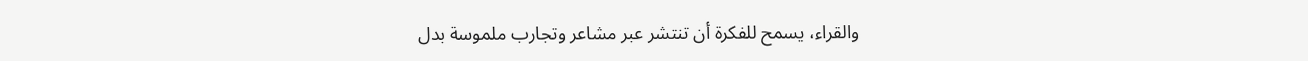والقراء، يسمح للفكرة أن تنتشر عبر مشاعر وتجارب ملموسة بدل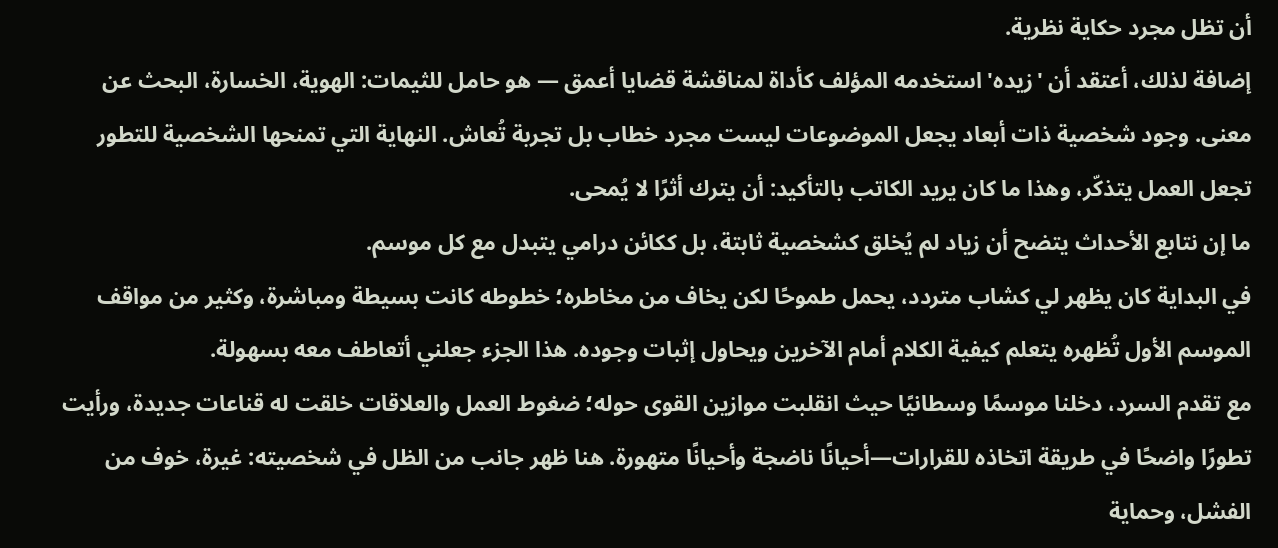أن تظل مجرد حكاية نظرية.
إضافة لذلك، أعتقد أن 'زيده' استخدمه المؤلف كأداة لمناقشة قضايا أعمق — هو حامل للثيمات: الهوية، الخسارة، البحث عن معنى. وجود شخصية ذات أبعاد يجعل الموضوعات ليست مجرد خطاب بل تجربة تُعاش. النهاية التي تمنحها الشخصية للتطور تجعل العمل يتذكّر، وهذا ما كان يريد الكاتب بالتأكيد: أن يترك أثرًا لا يُمحى.
ما إن نتابع الأحداث يتضح أن زياد لم يُخلق كشخصية ثابتة، بل ككائن درامي يتبدل مع كل موسم.
في البداية كان يظهر لي كشاب متردد، يحمل طموحًا لكن يخاف من مخاطره؛ خطوطه كانت بسيطة ومباشرة، وكثير من مواقف الموسم الأول تُظهره يتعلم كيفية الكلام أمام الآخرين ويحاول إثبات وجوده. هذا الجزء جعلني أتعاطف معه بسهولة.
مع تقدم السرد، دخلنا موسمًا وسطانيًا حيث انقلبت موازين القوى حوله؛ ضغوط العمل والعلاقات خلقت له قناعات جديدة، ورأيت تطورًا واضحًا في طريقة اتخاذه للقرارات—أحيانًا ناضجة وأحيانًا متهورة. هنا ظهر جانب من الظل في شخصيته: غيرة، خوف من الفشل، وحماية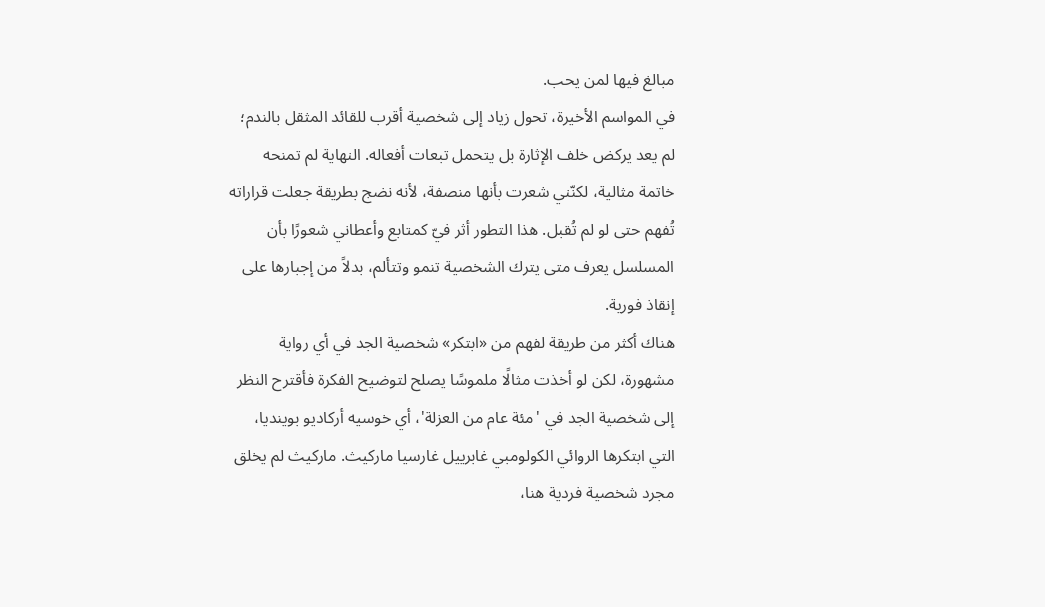مبالغ فيها لمن يحب.
في المواسم الأخيرة، تحول زياد إلى شخصية أقرب للقائد المثقل بالندم؛ لم يعد يركض خلف الإثارة بل يتحمل تبعات أفعاله. النهاية لم تمنحه خاتمة مثالية، لكنّني شعرت بأنها منصفة، لأنه نضج بطريقة جعلت قراراته تُفهم حتى لو لم تُقبل. هذا التطور أثر فيّ كمتابع وأعطاني شعورًا بأن المسلسل يعرف متى يترك الشخصية تنمو وتتألم، بدلاً من إجبارها على إنقاذ فورية.
هناك أكثر من طريقة لفهم من «ابتكر» شخصية الجد في أي رواية مشهورة، لكن لو أخذت مثالًا ملموسًا يصلح لتوضيح الفكرة فأقترح النظر إلى شخصية الجد في 'مئة عام من العزلة'، أي خوسيه أركاديو بوينديا، التي ابتكرها الروائي الكولومبي غابرييل غارسيا ماركيث. ماركيث لم يخلق مجرد شخصية فردية هنا،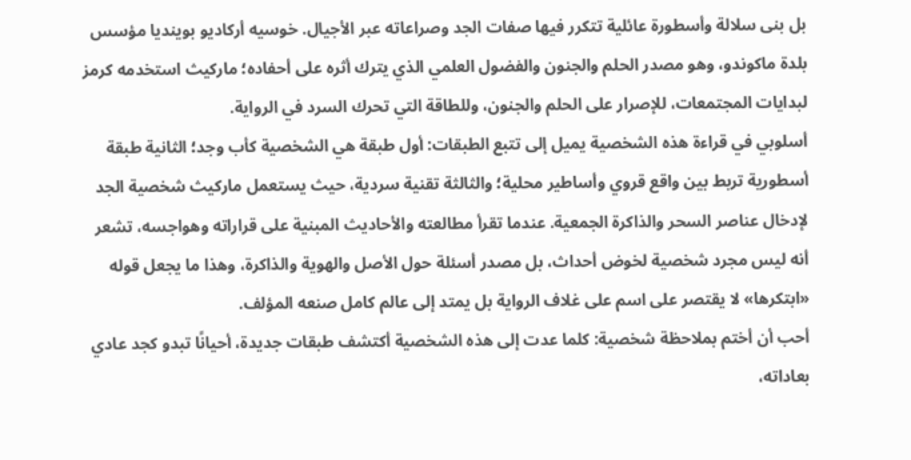بل بنى سلالة وأسطورة عائلية تتكرر فيها صفات الجد وصراعاته عبر الأجيال. خوسيه أركاديو بوينديا مؤسس بلدة ماكوندو، وهو مصدر الحلم والجنون والفضول العلمي الذي يترك أثره على أحفاده؛ ماركيث استخدمه كرمز لبدايات المجتمعات، للإصرار على الحلم والجنون، وللطاقة التي تحرك السرد في الرواية.
أسلوبي في قراءة هذه الشخصية يميل إلى تتبع الطبقات: أول طبقة هي الشخصية كأب وجد؛ الثانية طبقة أسطورية تربط بين واقع قروي وأساطير محلية؛ والثالثة تقنية سردية، حيث يستعمل ماركيث شخصية الجد لإدخال عناصر السحر والذاكرة الجمعية. عندما تقرأ مطالعته والأحاديث المبنية على قراراته وهواجسه، تشعر أنه ليس مجرد شخصية لخوض أحداث، بل مصدر أسئلة حول الأصل والهوية والذاكرة، وهذا ما يجعل قوله «ابتكرها» لا يقتصر على اسم على غلاف الرواية بل يمتد إلى عالم كامل صنعه المؤلف.
أحب أن أختم بملاحظة شخصية: كلما عدت إلى هذه الشخصية أكتشف طبقات جديدة، أحيانًا تبدو كجد عادي بعاداته،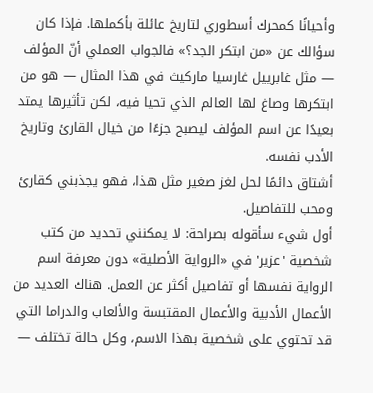وأحيانًا كمحرك أسطوري لتاريخ عائلة بأكملها. فإذا كان سؤالك عن «من ابتكر الجد؟» فالجواب العملي أنّ المؤلف — مثل غابرييل غارسيا ماركيث في هذا المثال — هو من ابتكرها وصاغ لها العالم الذي تحيا فيه، لكن تأثيرها يمتد بعيدًا عن اسم المؤلف ليصبح جزءًا من خيال القارئ وتاريخ الأدب نفسه.
أشتاق دائمًا لحل لغز صغير مثل هذا، فهو يجذبني كقارئ ومحب للتفاصيل.
أول شيء سأقوله بصراحة: لا يمكنني تحديد من كتب شخصية 'عزير' في «الرواية الأصلية» دون معرفة اسم الرواية نفسها أو تفاصيل أكثر عن العمل. هناك العديد من الأعمال الأدبية والأعمال المقتبسة والألعاب والدراما التي قد تحتوي على شخصية بهذا الاسم، وكل حالة تختلف —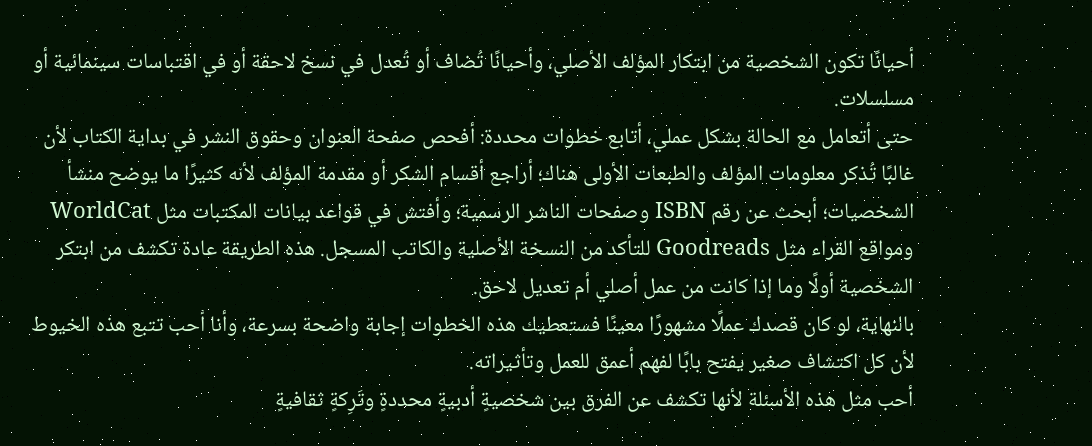أحيانًا تكون الشخصية من ابتكار المؤلف الأصلي، وأحيانًا تُضاف أو تُعدل في نسخ لاحقة أو في اقتباسات سينمائية أو مسلسلات.
حتى أتعامل مع الحالة بشكل عملي، أتابع خطوات محددة: أفحص صفحة العنوان وحقوق النشر في بداية الكتاب لأن غالبًا تُذكر معلومات المؤلف والطبعات الأولى هناك؛ أراجع أقسام الشكر أو مقدمة المؤلف لأنه كثيرًا ما يوضح منشأ الشخصيات؛ أبحث عن رقم ISBN وصفحات الناشر الرسمية؛ وأفتش في قواعد بيانات المكتبات مثل WorldCat ومواقع القراء مثل Goodreads للتأكد من النسخة الأصلية والكاتب المسجل. هذه الطريقة عادة تكشف من ابتكر الشخصية أولًا وما إذا كانت من عمل أصلي أم تعديل لاحق.
بالنهاية، لو كان قصدك عملًا مشهورًا معينًا فستعطيك هذه الخطوات إجابة واضحة بسرعة، وأنا أحب تتبع هذه الخيوط لأن كل اكتشاف صغير يفتح بابًا لفهم أعمق للعمل وتأثيراته.
أحب مثل هذه الأسئلة لأنها تكشف عن الفرق بين شخصيةٍ أدبيةٍ محددةٍ وتَرِكةٍ ثقافيةٍ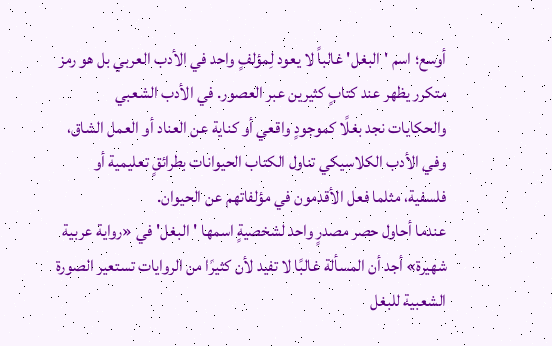أوسع؛ اسم 'البغل' غالباً لا يعود لِمؤلفٍ واحد في الأدب العربي بل هو رمز متكرر يظهر عند كتابٍ كثيرين عبر العصور. في الأدب الشعبي والحكايات نجد بغلًا كموجودٍ واقعي أو كناية عن العناد أو العمل الشاق، وفي الأدب الكلاسيكي تناول الكتاب الحيوانات بطرائقٍ تعليمية أو فلسفية، مثلما فعل الأقدمون في مؤلفاتهم عن الحيوان.
عندما أحاول حصر مصدرٍ واحد لشخصيةٍ اسمها 'البغل' في «رواية عربية شهيرة» أجد أن المسألة غالبًا لا تفيد لأن كثيرًا من الروايات تستعير الصورة الشعبية للبغل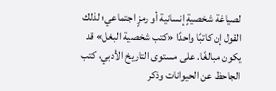لصياغة شخصيةٍ إنسانية أو رمزٍ اجتماعي؛ لذلك القول إن كاتبًا واحدًا «كتب شخصية البغل» قد يكون مبالغًا. على مستوى التاريخ الأدبي، كتب الجاحظ عن الحيوانات وذكر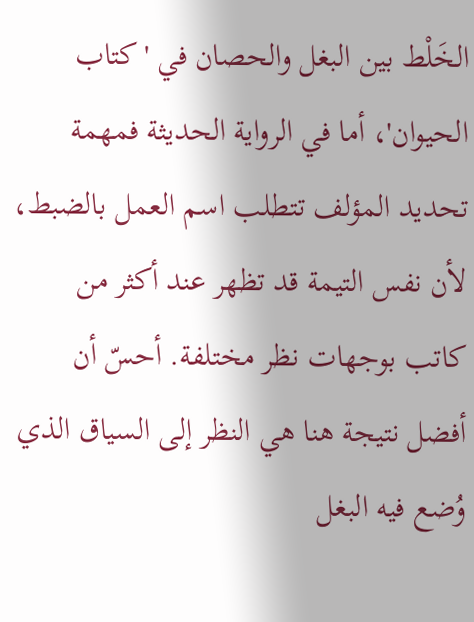الخَلْط بين البغل والحصان في 'كتاب الحيوان'، أما في الرواية الحديثة فمهمة تحديد المؤلف تتطلب اسم العمل بالضبط، لأن نفس التيمة قد تظهر عند أكثر من كاتب بوجهات نظر مختلفة. أحسّ أن أفضل نتيجة هنا هي النظر إلى السياق الذي وُضع فيه البغل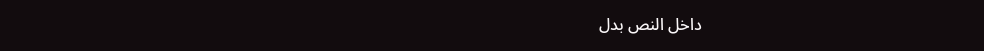داخل النص بدل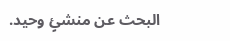البحث عن منشئٍ وحيد.